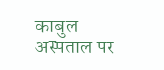काबुल अस्पताल पर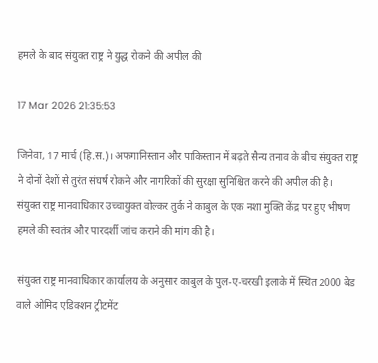हमले के बाद संयुक्त राष्ट्र ने युद्ध रोकने की अपील की

17 Mar 2026 21:35:53

जिनेवा, 17 मार्च (हि.स.)। अफगानिस्तान और पाकिस्तान में बढ़ते सैन्य तनाव के बीच संयुक्त राष्ट्र ने दोनों देशों से तुरंत संघर्ष रोकने और नागरिकों की सुरक्षा सुनिश्चित करने की अपील की है। संयुक्त राष्ट्र मानवाधिकार उच्चायुक्त वोल्कर तुर्क ने काबुल के एक नशा मुक्ति केंद्र पर हुए भीषण हमले की स्वतंत्र और पारदर्शी जांच कराने की मांग की है।

संयुक्त राष्ट्र मानवाधिकार कार्यालय के अनुसार काबुल के पुल-ए-चरखी इलाके में स्थित 2000 बेड वाले ओमिद एडिक्शन ट्रीटमेंट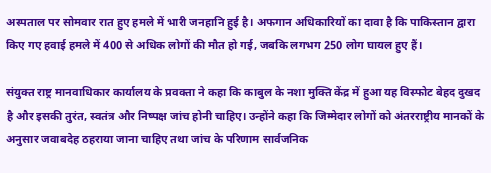अस्पताल पर सोमवार रात हुए हमले में भारी जनहानि हुई है। अफगान अधिकारियों का दावा है कि पाकिस्तान द्वारा किए गए हवाई हमले में 400 से अधिक लोगों की मौत हो गई, जबकि लगभग 250 लोग घायल हुए हैं।

संयुक्त राष्ट्र मानवाधिकार कार्यालय के प्रवक्ता ने कहा कि काबुल के नशा मुक्ति केंद्र में हुआ यह विस्फोट बेहद दुखद है और इसकी तुरंत, स्वतंत्र और निष्पक्ष जांच होनी चाहिए। उन्होंने कहा कि जिम्मेदार लोगों को अंतरराष्ट्रीय मानकों के अनुसार जवाबदेह ठहराया जाना चाहिए तथा जांच के परिणाम सार्वजनिक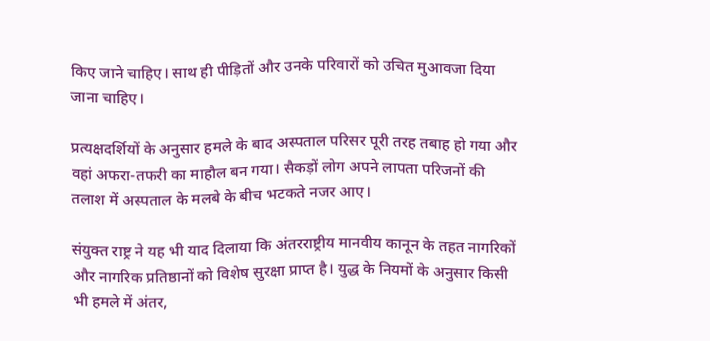किए जाने चाहिए। साथ ही पीड़ितों और उनके परिवारों को उचित मुआवजा दिया जाना चाहिए।

प्रत्यक्षदर्शियों के अनुसार हमले के बाद अस्पताल परिसर पूरी तरह तबाह हो गया और वहां अफरा-तफरी का माहौल बन गया। सैकड़ों लोग अपने लापता परिजनों की तलाश में अस्पताल के मलबे के बीच भटकते नजर आए।

संयुक्त राष्ट्र ने यह भी याद दिलाया कि अंतरराष्ट्रीय मानवीय कानून के तहत नागरिकों और नागरिक प्रतिष्ठानों को विशेष सुरक्षा प्राप्त है। युद्ध के नियमों के अनुसार किसी भी हमले में अंतर,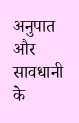अनुपात और सावधानी के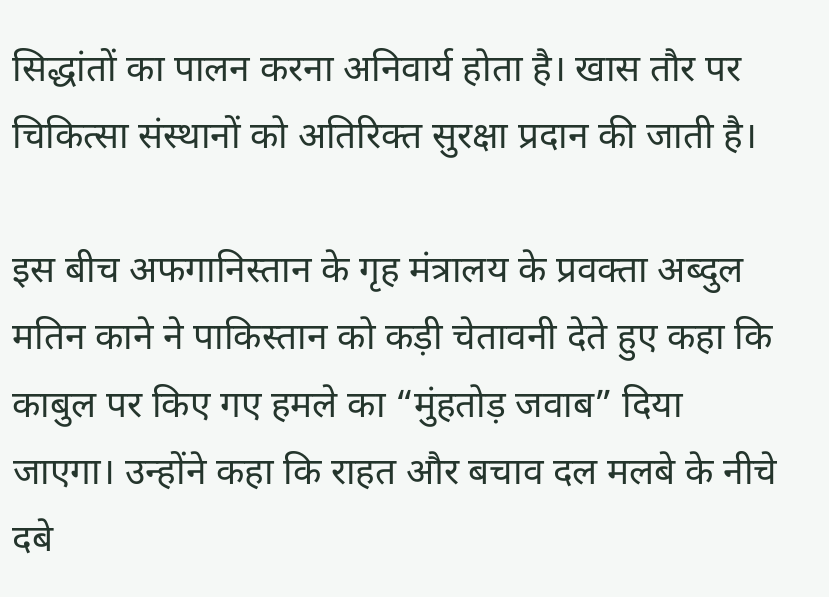सिद्धांतों का पालन करना अनिवार्य होता है। खास तौर पर चिकित्सा संस्थानों को अतिरिक्त सुरक्षा प्रदान की जाती है।

इस बीच अफगानिस्तान के गृह मंत्रालय के प्रवक्ता अब्दुल मतिन काने ने पाकिस्तान को कड़ी चेतावनी देते हुए कहा कि काबुल पर किए गए हमले का “मुंहतोड़ जवाब” दिया जाएगा। उन्होंने कहा कि राहत और बचाव दल मलबे के नीचे दबे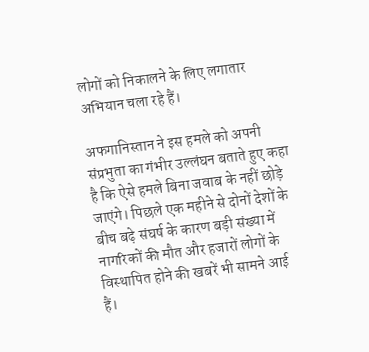लोगों को निकालने के लिए लगातार अभियान चला रहे हैं।

अफगानिस्तान ने इस हमले को अपनी संप्रभुता का गंभीर उल्लंघन बताते हुए कहा है कि ऐसे हमले बिना जवाब के नहीं छोड़े जाएंगे। पिछले एक महीने से दोनों देशों के बीच बढ़े संघर्ष के कारण बड़ी संख्या में नागरिकों की मौत और हजारों लोगों के विस्थापित होने की खबरें भी सामने आई हैं।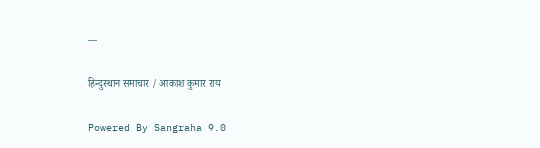---

हिन्दुस्थान समाचार / आकाश कुमार राय

Powered By Sangraha 9.0